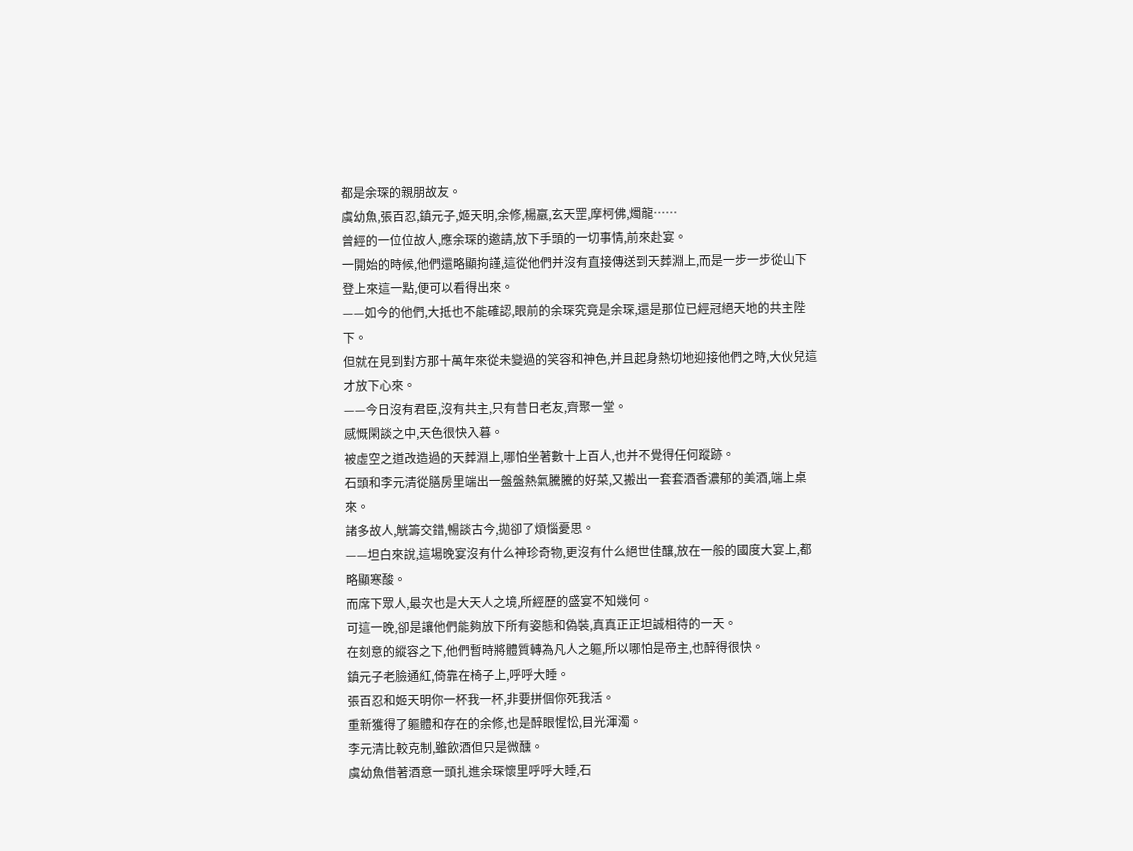都是余琛的親朋故友。
虞幼魚,張百忍,鎮元子,姬天明,余修,楊羸,玄天罡,摩柯佛,燭龍……
曾經的一位位故人,應余琛的邀請,放下手頭的一切事情,前來赴宴。
一開始的時候,他們還略顯拘謹,這從他們并沒有直接傳送到天葬淵上,而是一步一步從山下登上來這一點,便可以看得出來。
——如今的他們,大抵也不能確認,眼前的余琛究竟是余琛,還是那位已經冠絕天地的共主陛下。
但就在見到對方那十萬年來從未變過的笑容和神色,并且起身熱切地迎接他們之時,大伙兒這才放下心來。
——今日沒有君臣,沒有共主,只有昔日老友,齊聚一堂。
感慨閑談之中,天色很快入暮。
被虛空之道改造過的天葬淵上,哪怕坐著數十上百人,也并不覺得任何蹤跡。
石頭和李元清從膳房里端出一盤盤熱氣騰騰的好菜,又搬出一套套酒香濃郁的美酒,端上桌來。
諸多故人,觥籌交錯,暢談古今,拋卻了煩惱憂思。
——坦白來說,這場晚宴沒有什么神珍奇物,更沒有什么絕世佳釀,放在一般的國度大宴上,都略顯寒酸。
而席下眾人,最次也是大天人之境,所經歷的盛宴不知幾何。
可這一晚,卻是讓他們能夠放下所有姿態和偽裝,真真正正坦誠相待的一天。
在刻意的縱容之下,他們暫時將體質轉為凡人之軀,所以哪怕是帝主,也醉得很快。
鎮元子老臉通紅,倚靠在椅子上,呼呼大睡。
張百忍和姬天明你一杯我一杯,非要拼個你死我活。
重新獲得了軀體和存在的余修,也是醉眼惺忪,目光渾濁。
李元清比較克制,雖飲酒但只是微醺。
虞幼魚借著酒意一頭扎進余琛懷里呼呼大睡,石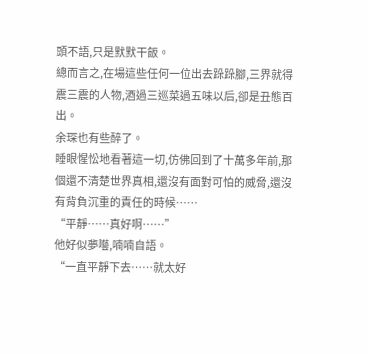頭不語,只是默默干飯。
總而言之,在場這些任何一位出去跺跺腳,三界就得震三震的人物,酒過三巡菜過五味以后,卻是丑態百出。
余琛也有些醉了。
睡眼惺忪地看著這一切,仿佛回到了十萬多年前,那個還不清楚世界真相,還沒有面對可怕的威脅,還沒有背負沉重的責任的時候……
“平靜……真好啊……”
他好似夢囈,喃喃自語。
“一直平靜下去……就太好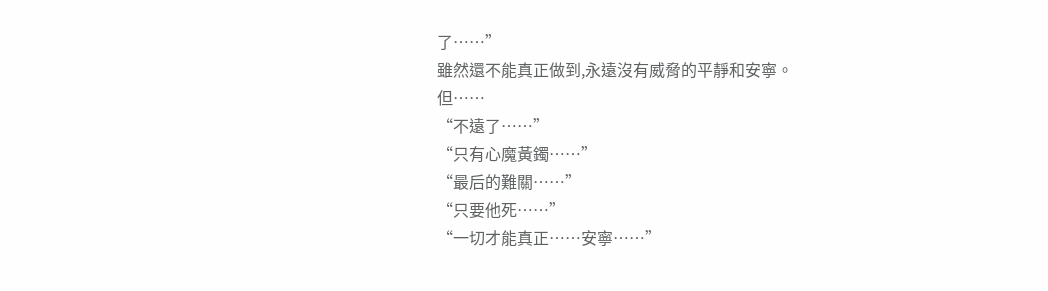了……”
雖然還不能真正做到,永遠沒有威脅的平靜和安寧。
但……
“不遠了……”
“只有心魔黃鐲……”
“最后的難關……”
“只要他死……”
“一切才能真正……安寧……”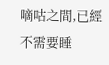嘀咕之間,已經不需要睡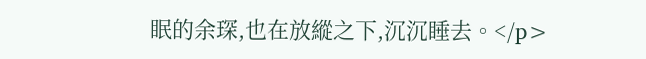眠的余琛,也在放縱之下,沉沉睡去。</p>